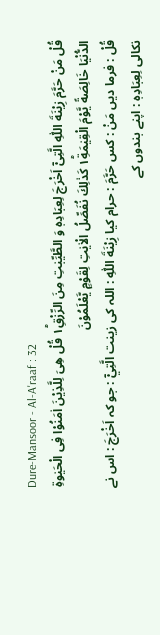Dure-Mansoor - Al-A'raaf : 32
قُلْ مَنْ حَرَّمَ زِیْنَةَ اللّٰهِ الَّتِیْۤ اَخْرَجَ لِعِبَادِهٖ وَ الطَّیِّبٰتِ مِنَ الرِّزْقِ١ؕ قُلْ هِیَ لِلَّذِیْنَ اٰمَنُوْا فِی الْحَیٰوةِ الدُّنْیَا خَالِصَةً یَّوْمَ الْقِیٰمَةِ١ؕ كَذٰلِكَ نُفَصِّلُ الْاٰیٰتِ لِقَوْمٍ یَّعْلَمُوْنَ
قُلْ : فرما دیں مَنْ : کس حَرَّمَ : حرام کیا زِيْنَةَ اللّٰهِ : اللہ کی زینت الَّتِيْٓ : جو کہ اَخْرَجَ : اس نے نکالی لِعِبَادِهٖ : اپنے بندوں کے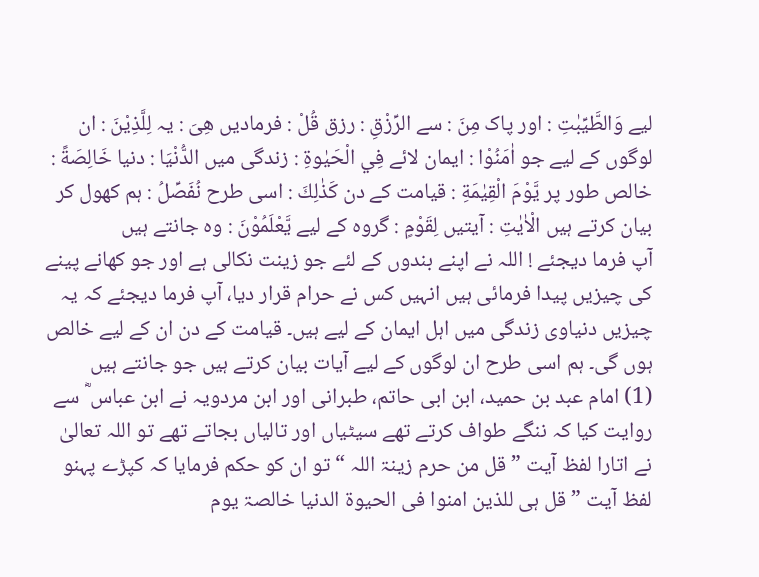لیے وَالطَّيِّبٰتِ : اور پاک مِنَ : سے الرِّزْقِ : رزق قُلْ : فرمادیں هِىَ : یہ لِلَّذِيْنَ : ان لوگوں کے لیے جو اٰمَنُوْا : ایمان لائے فِي الْحَيٰوةِ : زندگی میں الدُّنْيَا : دنیا خَالِصَةً : خالص طور پر يَّوْمَ الْقِيٰمَةِ : قیامت کے دن كَذٰلِكَ : اسی طرح نُفَصِّلُ : ہم کھول کر بیان کرتے ہیں الْاٰيٰتِ : آیتیں لِقَوْمٍ : گروہ کے لیے يَّعْلَمُوْنَ : وہ جانتے ہیں
آپ فرما دیجئے ! اللہ نے اپنے بندوں کے لئے جو زینت نکالی ہے اور جو کھانے پینے کی چیزیں پیدا فرمائی ہیں انہیں کس نے حرام قرار دیا، آپ فرما دیجئے کہ یہ چیزیں دنیاوی زندگی میں اہل ایمان کے لیے ہیں۔ قیامت کے دن ان کے لیے خالص ہوں گی۔ ہم اسی طرح ان لوگوں کے لیے آیات بیان کرتے ہیں جو جانتے ہیں
(1) امام عبد بن حمید، ابن ابی حاتم، طبرانی اور ابن مردویہ نے ابن عباس ؓ سے روایت کیا کہ ننگے طواف کرتے تھے سیٹیاں اور تالیاں بجاتے تھے تو اللہ تعالیٰ نے اتارا لفظ آیت ” قل من حرم زینۃ اللہ “ تو ان کو حکم فرمایا کہ کپڑے پہنو لفظ آیت ” قل ہی للذین امنوا فی الحیوۃ الدنیا خالصۃ یوم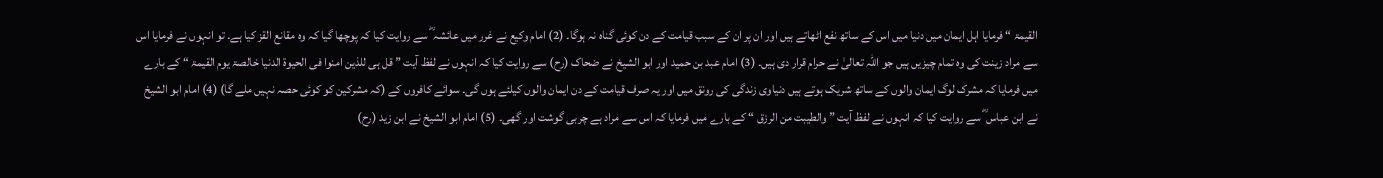القیمۃ “ فرمایا اہل ایمان میں دنیا میں اس کے ساتھ نفع اٹھاتے ہیں اور ان پر ان کے سبب قیامت کے دن کوئی گناہ نہ ہوگا۔ (2) امام وکیع نے غرر میں عائشہ ؓ سے روایت کیا کہ پوچھا گیا کہ وہ مقانع القز کیا ہے۔ تو انہوں نے فرمایا اس سے مراد زینت کی وہ تمام چیزیں ہیں جو اللہ تعالیٰ نے حرام قرار دی ہیں۔ (3) امام عبد بن حمید اور ابو الشیخ نے ضحاک (رح) سے روایت کیا کہ انہوں نے لفظ آیت ” قل ہی للذین امنوا فی الحیوۃ الدنیا خالصۃ یوم القیمۃ “ کے بارے میں فرمایا کہ مشرک لوگ ایمان والوں کے ساتھ شریک ہوتے ہیں دنیاوی زندگی کی رونق میں اور یہ صرف قیامت کے دن ایمان والوں کیلئے ہوں گی۔ سوائے کافروں کے (کہ مشرکین کو کوئی حصہ نہیں ملے گا) (4) امام ابو الشیخ نے ابن عباس ؓ سے روایت کیا کہ انہوں نے لفظ آیت ” والطیبت من الرزق “ کے بارے میں فرمایا کہ اس سے مراد ہے چربی گوشت اور گھی۔ (5) امام ابو الشیخ نے ابن زید (رح)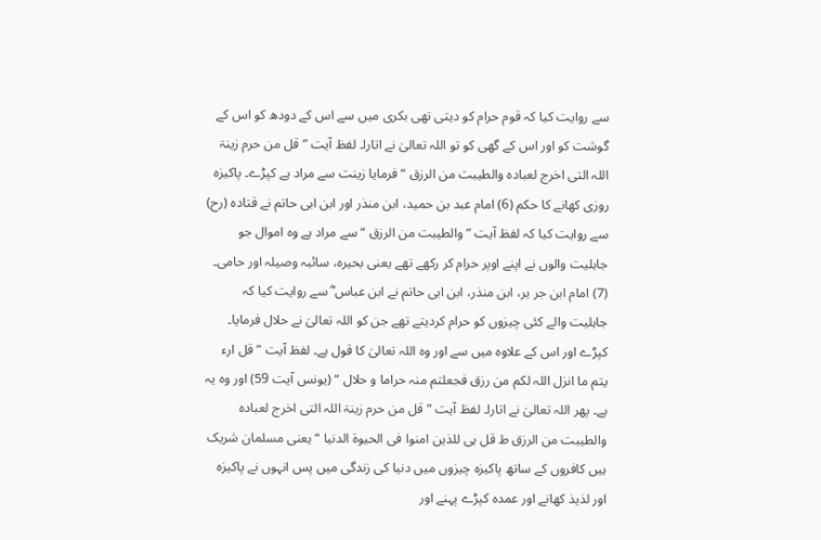سے روایت کیا کہ قوم حرام کو دیتی تھی بکری میں سے اس کے دودھ کو اس کے گوشت کو اور اس کے گھی کو تو اللہ تعالیٰ نے اتارا۔ لفظ آیت ” قل من حرم زینۃ اللہ التی اخرج لعبادہ والطیبت من الرزق “ فرمایا زینت سے مراد ہے کپڑے۔ پاکیزہ روزی کھانے کا حکم (6) امام عبد بن حمید، ابن منذر اور ابن ابی حاتم نے قتادہ (رح) سے روایت کیا کہ لفظ آیت ” والطیبت من الرزق “ سے مراد ہے وہ اموال جو جاہلیت والوں نے اپنے اوپر حرام کر رکھے تھے یعنی بحیرہ، سائبہ وصیلہ اور حامی۔ (7) امام ابن جر یر، ابن منذر، ابن ابی حاتم نے ابن عباس ؓ سے روایت کیا کہ جاہلیت والے کئی چیزوں کو حرام کردیتے تھے جن کو اللہ تعالیٰ نے حلال فرمایا۔ کپڑے اور اس کے علاوہ میں سے اور وہ اللہ تعالیٰ کا قول ہے۔ لفظ آیت ” قل ارء یتم ما انزل اللہ لکم من رزق فجعلتم منہ حراما و حلال “ (یونس آیت 59) اور وہ یہ ہے۔ پھر اللہ تعالیٰ نے اتارا۔ لفظ آیت ” قل من حرم زینۃ اللہ التی اخرج لعبادہ والطیبت من الرزق ط قل ہی للذین امنوا فی الحیوۃ الدنیا “ یعنی مسلمان شریک ہیں کافروں کے ساتھ پاکیزہ چیزوں میں دنیا کی زندگی میں پس انہوں نے پاکیزہ اور لذیذ کھانے اور عمدہ کپڑے پہنے اور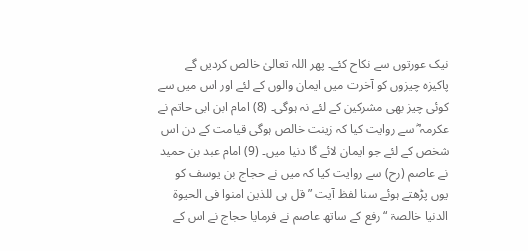نیک عورتوں سے نکاح کئے۔ پھر اللہ تعالیٰ خالص کردیں گے پاکیزہ چیزوں کو آخرت میں ایمان والوں کے لئے اور اس میں سے کوئی چیز بھی مشرکین کے لئے نہ ہوگی۔ (8) امام ابن ابی حاتم نے عکرمہ ؓ سے روایت کیا کہ زینت خالص ہوگی قیامت کے دن اس شخص کے لئے جو ایمان لائے گا دنیا میں۔ (9) امام عبد بن حمید نے عاصم (رح) سے روایت کیا کہ میں نے حجاج بن یوسف کو یوں پڑھتے ہوئے سنا لفظ آیت ” قل ہی للذین امنوا فی الحیوۃ الدنیا خالصۃ “ رفع کے ساتھ عاصم نے فرمایا حجاج نے اس کے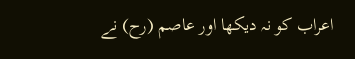اعراب کو نہ دیکھا اور عاصم (رح) نے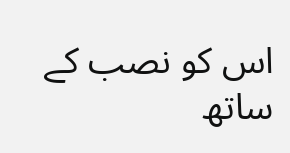اس کو نصب کے ساتھ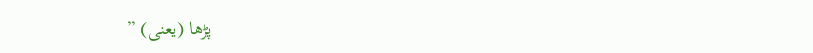پڑھا (یعنی) ”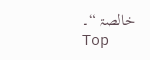خالصۃ “۔
Top